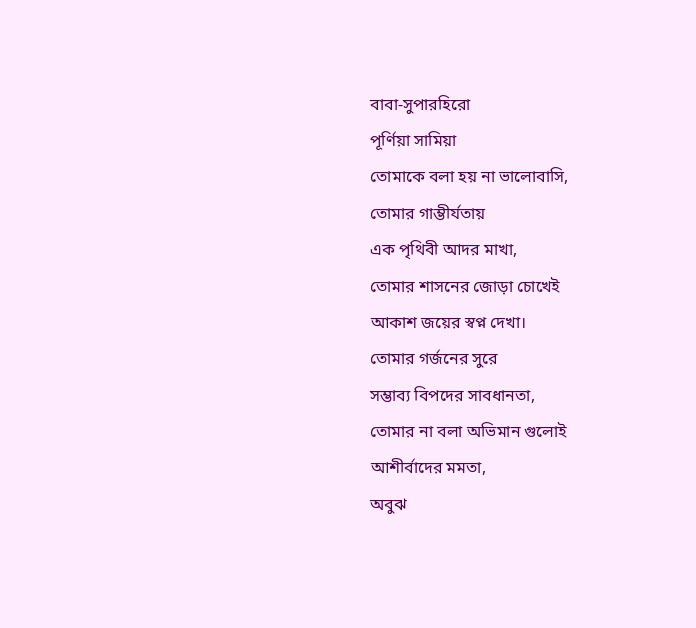বাবা-সুপারহিরো
পূর্ণিয়া সামিয়া
তোমাকে বলা হয় না ভালোবাসি,
তোমার গাম্ভীর্যতায়
এক পৃথিবী আদর মাখা,
তোমার শাসনের জোড়া চোখেই
আকাশ জয়ের স্বপ্ন দেখা।
তোমার গর্জনের সুরে
সম্ভাব্য বিপদের সাবধানতা,
তোমার না বলা অভিমান গুলোই
আশীর্বাদের মমতা,
অবুঝ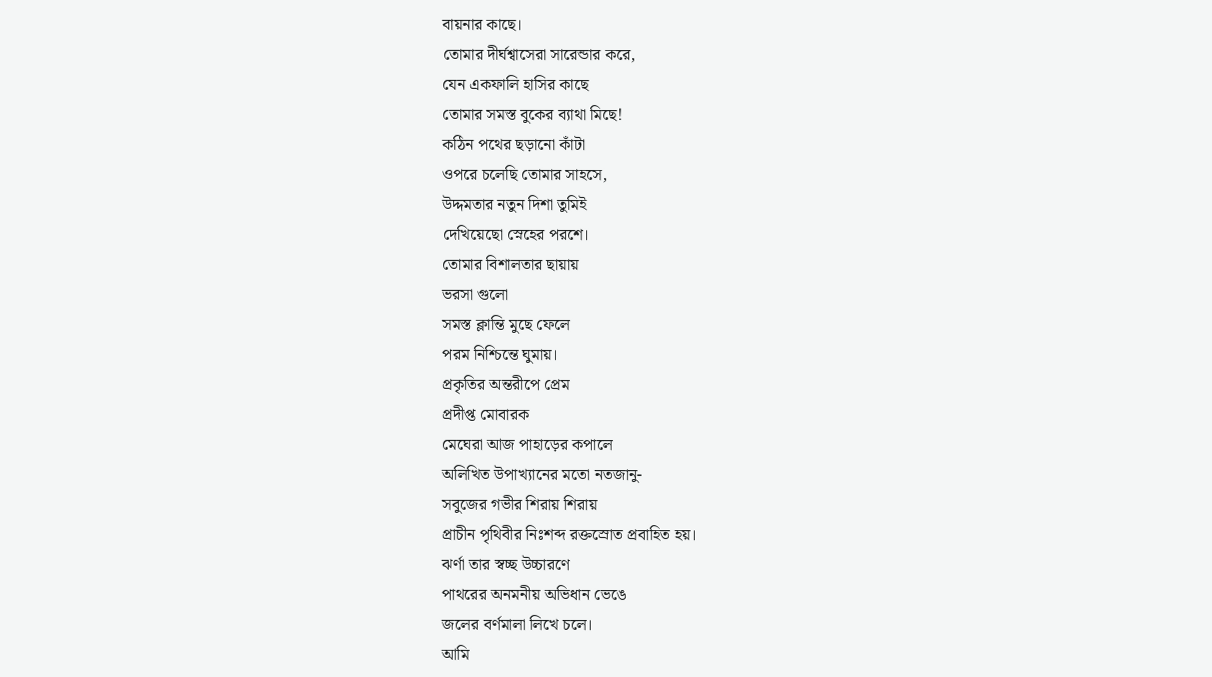বায়নার কাছে।
তোমার দীর্ঘশ্বাসেরা সারেন্ডার করে,
যেন একফালি হাসির কাছে
তোমার সমস্ত বুকের ব্যাথা মিছে!
কঠিন পথের ছড়ানো কাঁটা
ওপরে চলেছি তোমার সাহসে,
উদ্দমতার নতুন দিশা তুমিই
দেখিয়েছো স্নেহের পরশে।
তোমার বিশালতার ছায়ায়
ভরসা গুলো
সমস্ত ক্লান্তি মুছে ফেলে
পরম নিশ্চিন্তে ঘুমায়।
প্রকৃতির অন্তরীপে প্রেম
প্রদীপ্ত মোবারক
মেঘেরা আজ পাহাড়ের কপালে
অলিখিত উপাখ্যানের মতো নতজানু-
সবুজের গভীর শিরায় শিরায়
প্রাচীন পৃথিবীর নিঃশব্দ রক্তস্রোত প্রবাহিত হয়।
ঝর্ণা তার স্বচ্ছ উচ্চারণে
পাথরের অনমনীয় অভিধান ভেঙে
জলের বর্ণমালা লিখে চলে।
আমি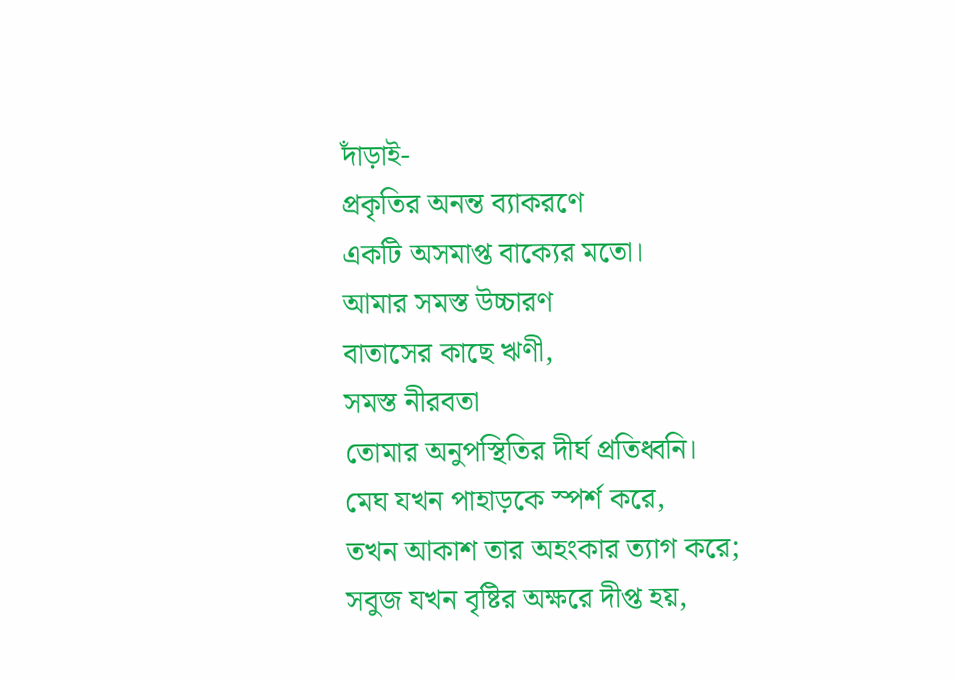দাঁড়াই-
প্রকৃতির অনন্ত ব্যাকরণে
একটি অসমাপ্ত বাক্যের মতো।
আমার সমস্ত উচ্চারণ
বাতাসের কাছে ঋণী,
সমস্ত নীরবতা
তোমার অনুপস্থিতির দীর্ঘ প্রতিধ্বনি।
মেঘ যখন পাহাড়কে স্পর্শ করে,
তখন আকাশ তার অহংকার ত্যাগ করে;
সবুজ যখন বৃষ্টির অক্ষরে দীপ্ত হয়,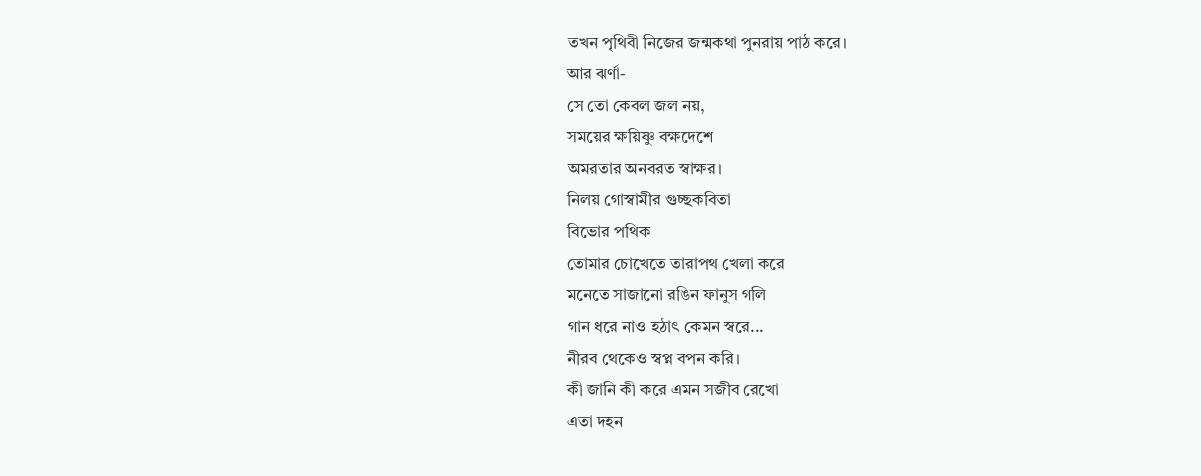তখন পৃথিবী নিজের জন্মকথা পুনরায় পাঠ করে।
আর ঝর্ণা-
সে তো কেবল জল নয়,
সময়ের ক্ষয়িষ্ণু বক্ষদেশে
অমরতার অনবরত স্বাক্ষর।
নিলয় গোস্বামীর গুচ্ছকবিতা
বিভোর পথিক
তোমার চোখেতে তারাপথ খেলা করে
মনেতে সাজানো রঙিন ফানুস গলি
গান ধরে নাও হঠাৎ কেমন স্বরে...
নীরব থেকেও স্বপ্ন বপন করি।
কী জানি কী করে এমন সজীব রেখো
এতা দহন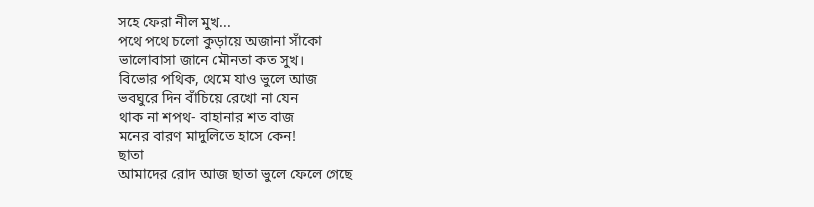সহে ফেরা নীল মুখ...
পথে পথে চলো কুড়ায়ে অজানা সাঁকো
ভালোবাসা জানে মৌনতা কত সুখ।
বিভোর পথিক, থেমে যাও ভুলে আজ
ভবঘুরে দিন বাঁচিয়ে রেখো না যেন
থাক না শপথ- বাহানার শত বাজ
মনের বারণ মাদুলিতে হাসে কেন!
ছাতা
আমাদের রোদ আজ ছাতা ভুলে ফেলে গেছে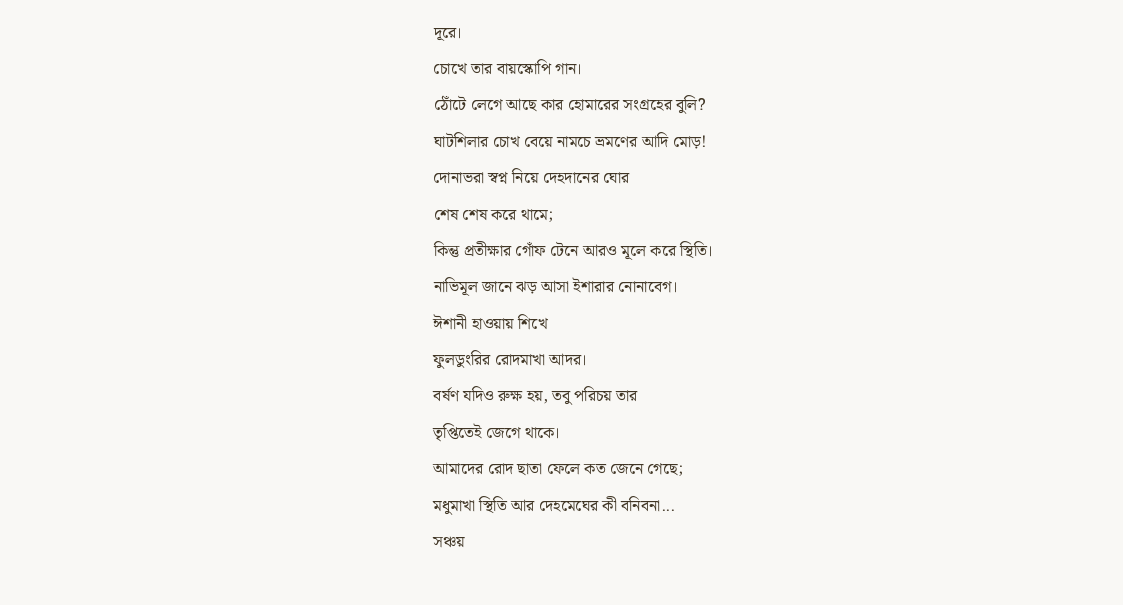দূরে।
চোখে তার বায়স্কোপি গান।
ঠোঁটে লেগে আছে কার হোমারের সংগ্রহের বুলি?
ঘাটশিলার চোখ বেয়ে নামচে ভ্রমণের আদি মোড়!
দোনাভরা স্বপ্ন নিয়ে দেহদানের ঘোর
শেষ শেষ করে থামে;
কিন্তু প্রতীক্ষার গোঁফ টেনে আরও মূলে করে স্থিতি।
নাভিমূল জানে ঝড় আসা ইশারার নোনাবেগ।
ঈশানী হাওয়ায় শিখে
ফুলডুংরির রোদমাখা আদর।
বর্ষণ যদিও রুক্ষ হয়, তবু পরিচয় তার
তৃপ্তিতেই জেগে থাকে।
আমাদের রোদ ছাতা ফেলে কত জেনে গেছে;
মধুমাখা স্থিতি আর দেহমেঘের কী বনিবনা...
সঞ্চয়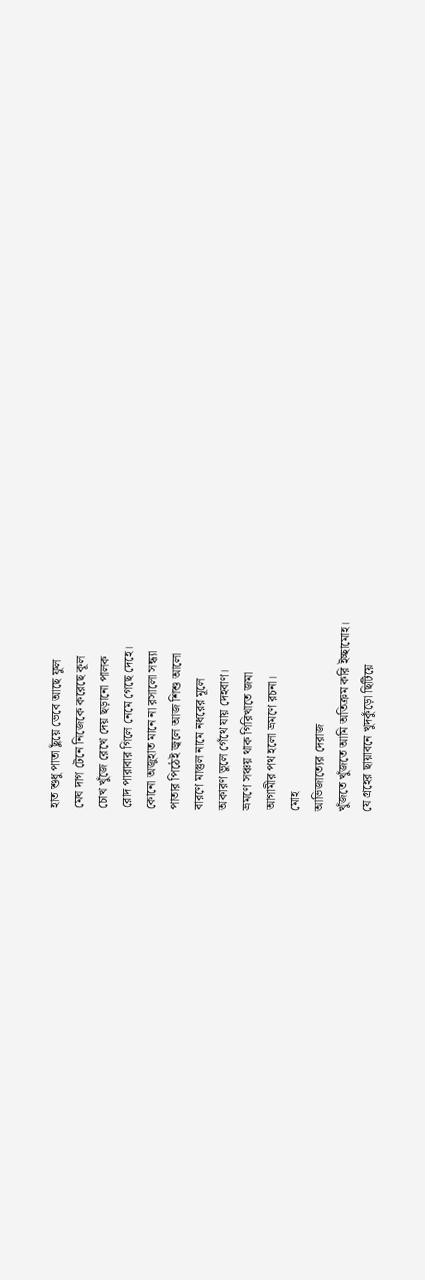হাত শুধু পাতা ছুঁয়ে ভেবে আছে ফুল
মেঘ দাগ টেনে নিজেকে করেছে কূল
চোখ খুঁজে রেখে দেয় ছড়ানো পালক
রোদ পারাবার গিলে নেমে গেছে দেহে।
কোনো অজুহাত মানে না রসালো সন্ধ্যা
পাতার পিঠেই জ্বলে আজ শিশু আলো
বারণে মাস্তুল নামে নধরের মূলে
অকারণ ভুলে গেঁথে যায় দেহবাণ।
ভ্রমণে সঞ্চয় থাক গিরিখাতে জমা
আগামীর পথ হলো ভ্রমণে রচনা।
মোহ
আভিজাত্যের দেরাজ
খুঁজতে খুঁজতে আমি অতিক্রম করি ইচ্ছামোহ।
যে গ্রহের ছায়াবনে খুদকুঁড়ো ছিটিয়ে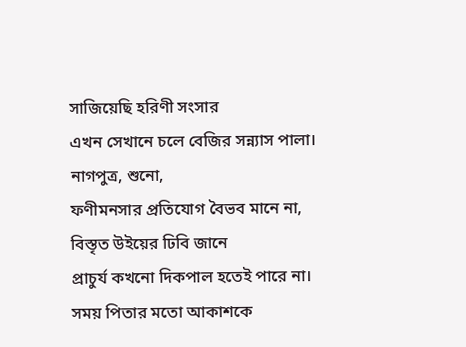সাজিয়েছি হরিণী সংসার
এখন সেখানে চলে বেজির সন্ন্যাস পালা।
নাগপুত্র, শুনো,
ফণীমনসার প্রতিযোগ বৈভব মানে না,
বিস্তৃত উইয়ের ঢিবি জানে
প্রাচুর্য কখনো দিকপাল হতেই পারে না।
সময় পিতার মতো আকাশকে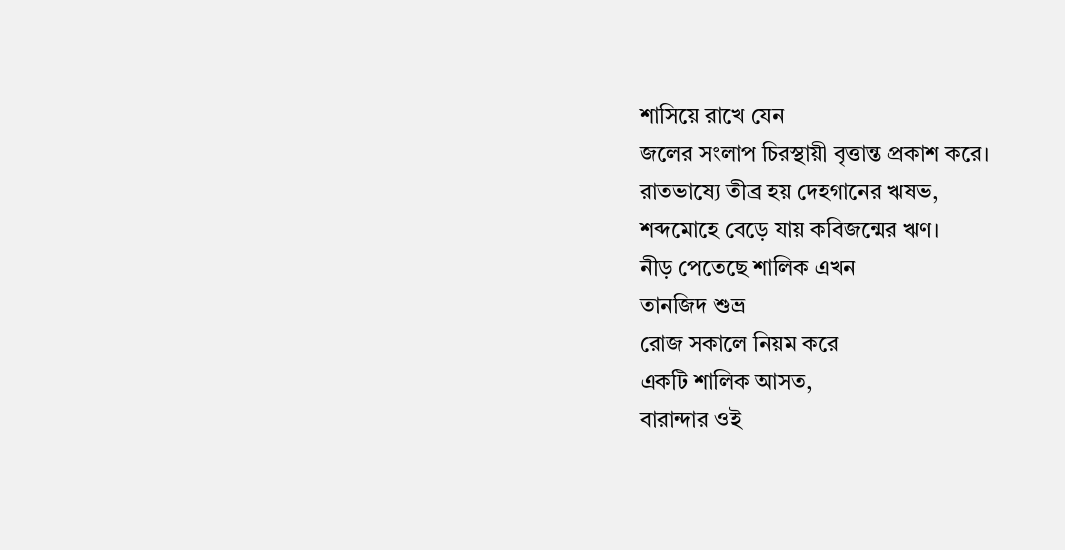শাসিয়ে রাখে যেন
জলের সংলাপ চিরস্থায়ী বৃত্তান্ত প্রকাশ করে।
রাতভাষ্যে তীব্র হয় দেহগানের ঋষভ,
শব্দমোহে বেড়ে যায় কবিজন্মের ঋণ।
নীড় পেতেছে শালিক এখন
তানজিদ শুভ্র
রোজ সকালে নিয়ম করে
একটি শালিক আসত,
বারান্দার ওই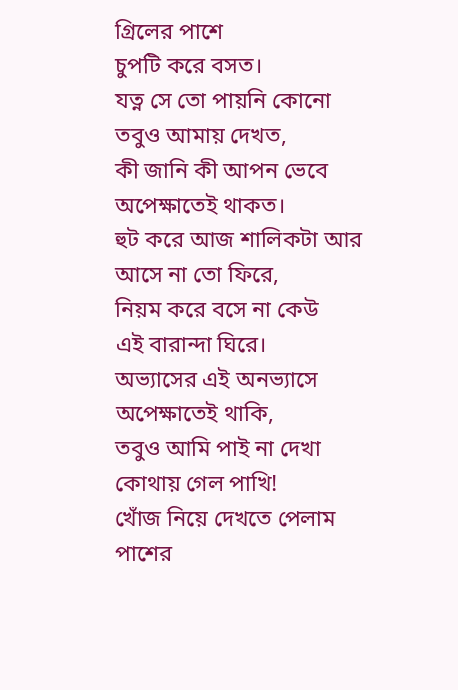গ্রিলের পাশে
চুপটি করে বসত।
যত্ন সে তো পায়নি কোনো
তবুও আমায় দেখত,
কী জানি কী আপন ভেবে
অপেক্ষাতেই থাকত।
হুট করে আজ শালিকটা আর
আসে না তো ফিরে,
নিয়ম করে বসে না কেউ
এই বারান্দা ঘিরে।
অভ্যাসের এই অনভ্যাসে
অপেক্ষাতেই থাকি,
তবুও আমি পাই না দেখা
কোথায় গেল পাখি!
খোঁজ নিয়ে দেখতে পেলাম
পাশের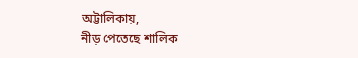অট্টালিকায়,
নীড় পেতেছে শালিক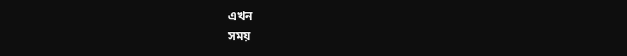এখন
সময়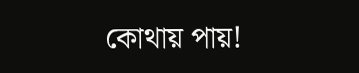কোথায় পায়!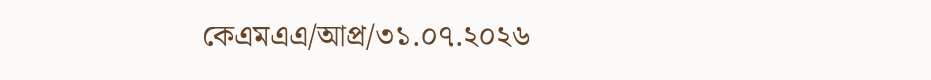কেএমএএ/আপ্র/৩১.০৭.২০২৬